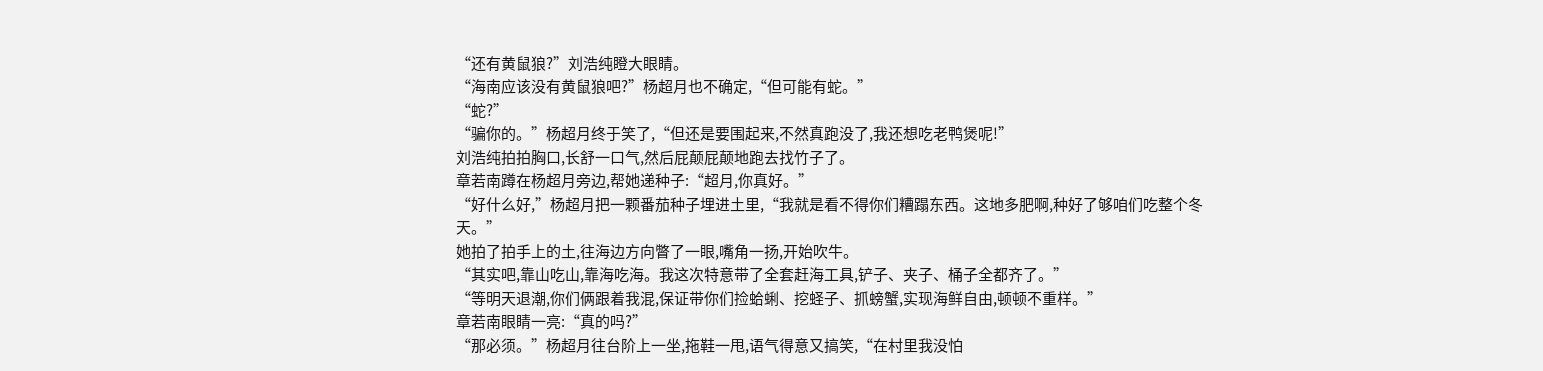“还有黄鼠狼?”刘浩纯瞪大眼睛。
“海南应该没有黄鼠狼吧?”杨超月也不确定,“但可能有蛇。”
“蛇?”
“骗你的。”杨超月终于笑了,“但还是要围起来,不然真跑没了,我还想吃老鸭煲呢!”
刘浩纯拍拍胸口,长舒一口气,然后屁颠屁颠地跑去找竹子了。
章若南蹲在杨超月旁边,帮她递种子:“超月,你真好。”
“好什么好,”杨超月把一颗番茄种子埋进土里,“我就是看不得你们糟蹋东西。这地多肥啊,种好了够咱们吃整个冬天。”
她拍了拍手上的土,往海边方向瞥了一眼,嘴角一扬,开始吹牛。
“其实吧,靠山吃山,靠海吃海。我这次特意带了全套赶海工具,铲子、夹子、桶子全都齐了。”
“等明天退潮,你们俩跟着我混,保证带你们捡蛤蜊、挖蛏子、抓螃蟹,实现海鲜自由,顿顿不重样。”
章若南眼睛一亮:“真的吗?”
“那必须。”杨超月往台阶上一坐,拖鞋一甩,语气得意又搞笑,“在村里我没怕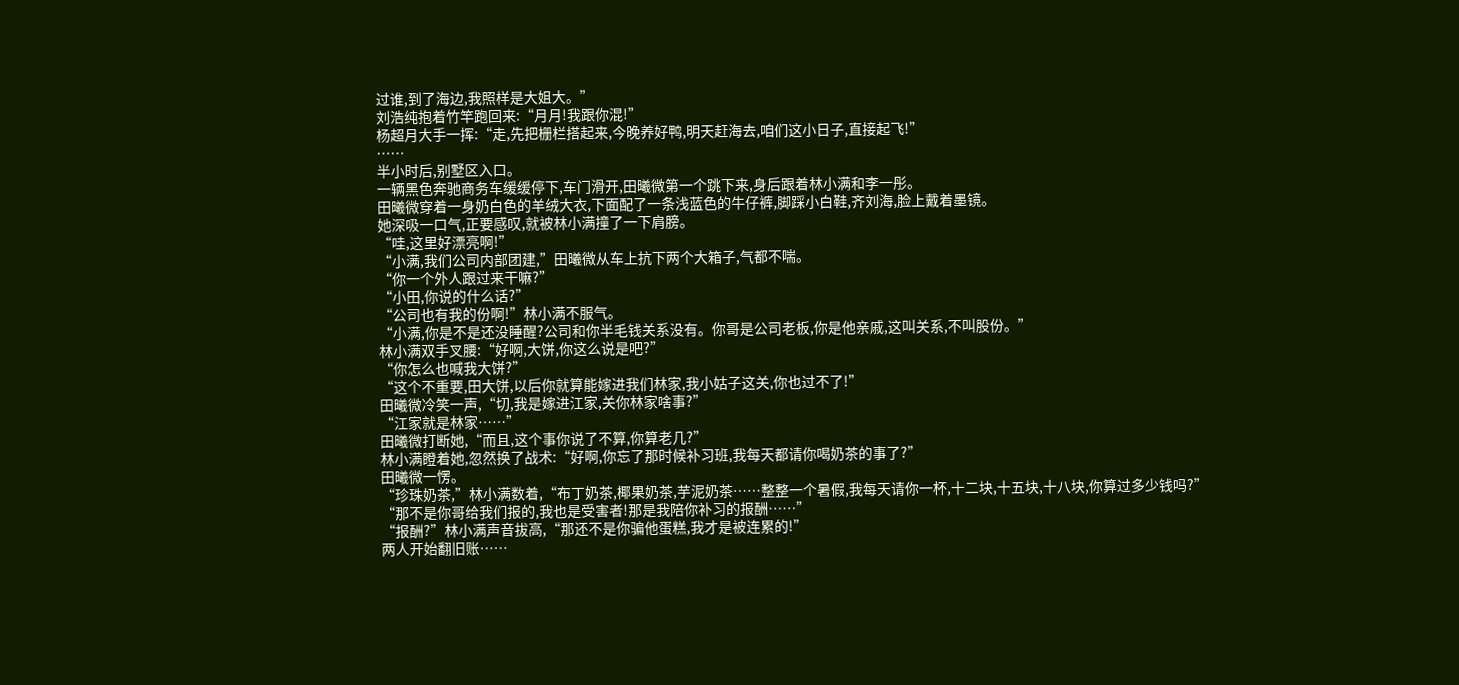过谁,到了海边,我照样是大姐大。”
刘浩纯抱着竹竿跑回来:“月月!我跟你混!”
杨超月大手一挥:“走,先把栅栏搭起来,今晚养好鸭,明天赶海去,咱们这小日子,直接起飞!”
……
半小时后,别墅区入口。
一辆黑色奔驰商务车缓缓停下,车门滑开,田曦微第一个跳下来,身后跟着林小满和李一彤。
田曦微穿着一身奶白色的羊绒大衣,下面配了一条浅蓝色的牛仔裤,脚踩小白鞋,齐刘海,脸上戴着墨镜。
她深吸一口气,正要感叹,就被林小满撞了一下肩膀。
“哇,这里好漂亮啊!”
“小满,我们公司内部团建,”田曦微从车上抗下两个大箱子,气都不喘。
“你一个外人跟过来干嘛?”
“小田,你说的什么话?”
“公司也有我的份啊!”林小满不服气。
“小满,你是不是还没睡醒?公司和你半毛钱关系没有。你哥是公司老板,你是他亲戚,这叫关系,不叫股份。”
林小满双手叉腰:“好啊,大饼,你这么说是吧?”
“你怎么也喊我大饼?”
“这个不重要,田大饼,以后你就算能嫁进我们林家,我小姑子这关,你也过不了!”
田曦微冷笑一声,“切,我是嫁进江家,关你林家啥事?”
“江家就是林家……”
田曦微打断她,“而且,这个事你说了不算,你算老几?”
林小满瞪着她,忽然换了战术:“好啊,你忘了那时候补习班,我每天都请你喝奶茶的事了?”
田曦微一愣。
“珍珠奶茶,”林小满数着,“布丁奶茶,椰果奶茶,芋泥奶茶……整整一个暑假,我每天请你一杯,十二块,十五块,十八块,你算过多少钱吗?”
“那不是你哥给我们报的,我也是受害者!那是我陪你补习的报酬……”
“报酬?”林小满声音拔高,“那还不是你骗他蛋糕,我才是被连累的!”
两人开始翻旧账……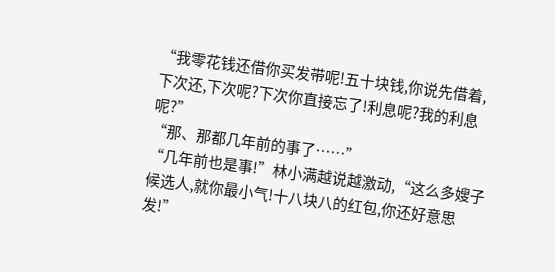“我零花钱还借你买发带呢!五十块钱,你说先借着,下次还,下次呢?下次你直接忘了!利息呢?我的利息呢?”
“那、那都几年前的事了……”
“几年前也是事!”林小满越说越激动,“这么多嫂子候选人,就你最小气!十八块八的红包,你还好意思发!”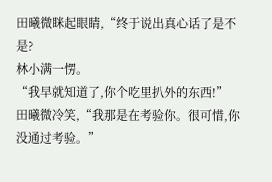田曦微眯起眼睛,“终于说出真心话了是不是?
林小满一愣。
“我早就知道了,你个吃里扒外的东西!”
田曦微冷笑,“我那是在考验你。很可惜,你没通过考验。”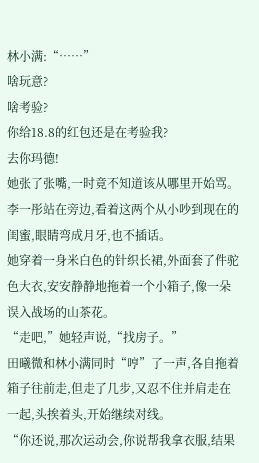林小满:“……”
啥玩意?
啥考验?
你给18.8的红包还是在考验我?
去你玛德!
她张了张嘴,一时竟不知道该从哪里开始骂。
李一彤站在旁边,看着这两个从小吵到现在的闺蜜,眼睛弯成月牙,也不插话。
她穿着一身米白色的针织长裙,外面套了件驼色大衣,安安静静地拖着一个小箱子,像一朵误入战场的山茶花。
“走吧,”她轻声说,“找房子。”
田曦微和林小满同时“哼”了一声,各自拖着箱子往前走,但走了几步,又忍不住并肩走在一起,头挨着头,开始继续对线。
“你还说,那次运动会,你说帮我拿衣服,结果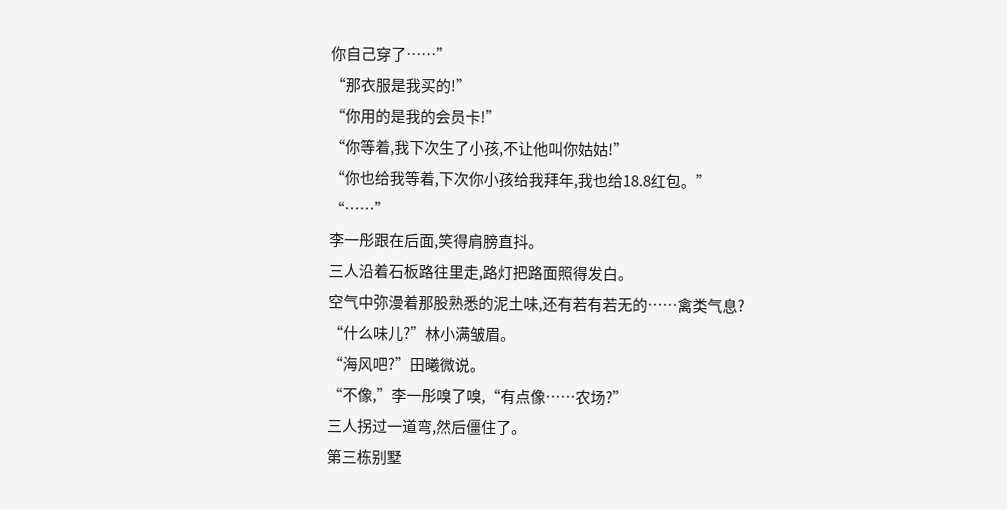你自己穿了……”
“那衣服是我买的!”
“你用的是我的会员卡!”
“你等着,我下次生了小孩,不让他叫你姑姑!”
“你也给我等着,下次你小孩给我拜年,我也给18.8红包。”
“……”
李一彤跟在后面,笑得肩膀直抖。
三人沿着石板路往里走,路灯把路面照得发白。
空气中弥漫着那股熟悉的泥土味,还有若有若无的……禽类气息?
“什么味儿?”林小满皱眉。
“海风吧?”田曦微说。
“不像,”李一彤嗅了嗅,“有点像……农场?”
三人拐过一道弯,然后僵住了。
第三栋别墅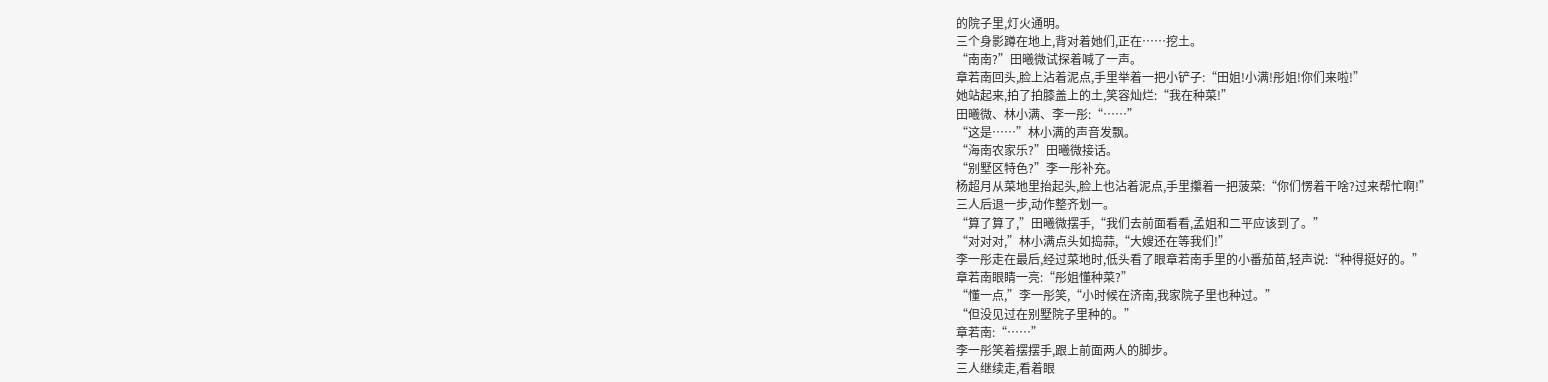的院子里,灯火通明。
三个身影蹲在地上,背对着她们,正在……挖土。
“南南?”田曦微试探着喊了一声。
章若南回头,脸上沾着泥点,手里举着一把小铲子:“田姐!小满!彤姐!你们来啦!”
她站起来,拍了拍膝盖上的土,笑容灿烂:“我在种菜!”
田曦微、林小满、李一彤:“……”
“这是……”林小满的声音发飘。
“海南农家乐?”田曦微接话。
“别墅区特色?”李一彤补充。
杨超月从菜地里抬起头,脸上也沾着泥点,手里攥着一把菠菜:“你们愣着干啥?过来帮忙啊!”
三人后退一步,动作整齐划一。
“算了算了,”田曦微摆手,“我们去前面看看,孟姐和二平应该到了。”
“对对对,”林小满点头如捣蒜,“大嫂还在等我们!”
李一彤走在最后,经过菜地时,低头看了眼章若南手里的小番茄苗,轻声说:“种得挺好的。”
章若南眼睛一亮:“彤姐懂种菜?”
“懂一点,”李一彤笑,“小时候在济南,我家院子里也种过。”
“但没见过在别墅院子里种的。”
章若南:“……”
李一彤笑着摆摆手,跟上前面两人的脚步。
三人继续走,看着眼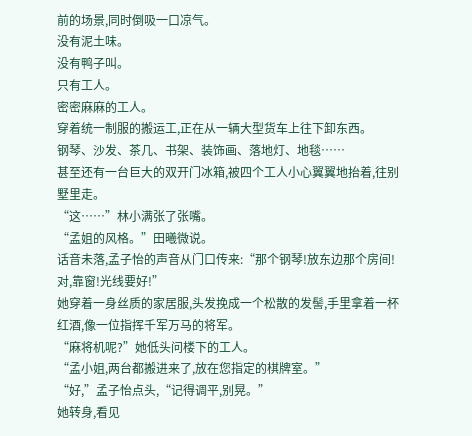前的场景,同时倒吸一口凉气。
没有泥土味。
没有鸭子叫。
只有工人。
密密麻麻的工人。
穿着统一制服的搬运工,正在从一辆大型货车上往下卸东西。
钢琴、沙发、茶几、书架、装饰画、落地灯、地毯……
甚至还有一台巨大的双开门冰箱,被四个工人小心翼翼地抬着,往别墅里走。
“这……”林小满张了张嘴。
“孟姐的风格。”田曦微说。
话音未落,孟子怡的声音从门口传来:“那个钢琴!放东边那个房间!对,靠窗!光线要好!”
她穿着一身丝质的家居服,头发挽成一个松散的发髻,手里拿着一杯红酒,像一位指挥千军万马的将军。
“麻将机呢?”她低头问楼下的工人。
“孟小姐,两台都搬进来了,放在您指定的棋牌室。”
“好,”孟子怡点头,“记得调平,别晃。”
她转身,看见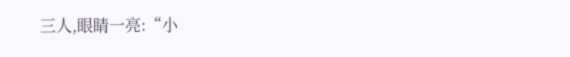三人,眼睛一亮:“小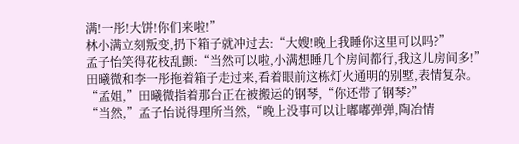满!一彤!大饼!你们来啦!”
林小满立刻叛变,扔下箱子就冲过去:“大嫂!晚上我睡你这里可以吗?”
孟子怡笑得花枝乱颤:“当然可以啦,小满想睡几个房间都行,我这儿房间多!”
田曦微和李一彤拖着箱子走过来,看着眼前这栋灯火通明的别墅,表情复杂。
“孟姐,”田曦微指着那台正在被搬运的钢琴,“你还带了钢琴?”
“当然,”孟子怡说得理所当然,“晚上没事可以让嘟嘟弹弹,陶冶情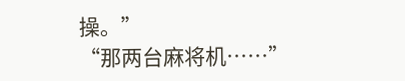操。”
“那两台麻将机……”